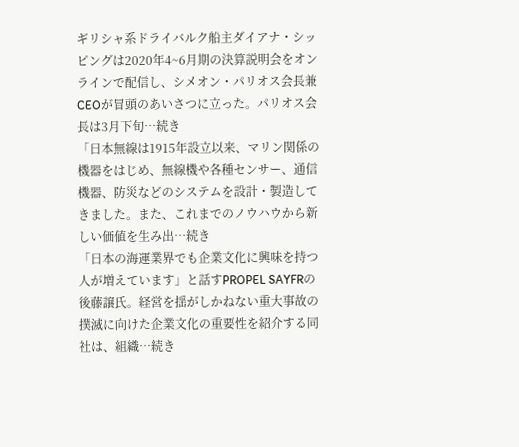ギリシャ系ドライバルク船主ダイアナ・シッピングは2020年4~6月期の決算説明会をオンラインで配信し、シメオン・パリオス会長兼CEOが冒頭のあいさつに立った。パリオス会長は3月下旬…続き
「日本無線は1915年設立以来、マリン関係の機器をはじめ、無線機や各種センサー、通信機器、防災などのシステムを設計・製造してきました。また、これまでのノウハウから新しい価値を生み出…続き
「日本の海運業界でも企業文化に興味を持つ人が増えています」と話すPROPEL SAYFRの後藤譲氏。経営を揺がしかねない重大事故の撲滅に向けた企業文化の重要性を紹介する同社は、組織…続き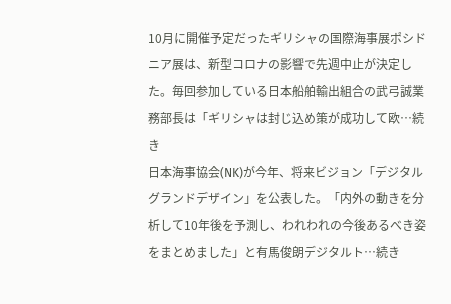10月に開催予定だったギリシャの国際海事展ポシドニア展は、新型コロナの影響で先週中止が決定した。毎回参加している日本船舶輸出組合の武弓誠業務部長は「ギリシャは封じ込め策が成功して欧…続き
日本海事協会(NK)が今年、将来ビジョン「デジタルグランドデザイン」を公表した。「内外の動きを分析して10年後を予測し、われわれの今後あるべき姿をまとめました」と有馬俊朗デジタルト…続き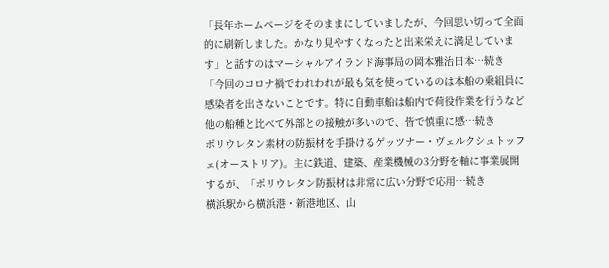「長年ホームページをそのままにしていましたが、今回思い切って全面的に刷新しました。かなり見やすくなったと出来栄えに満足しています」と話すのはマーシャルアイランド海事局の岡本雅治日本…続き
「今回のコロナ禍でわれわれが最も気を使っているのは本船の乗組員に感染者を出さないことです。特に自動車船は船内で荷役作業を行うなど他の船種と比べて外部との接触が多いので、皆で慎重に感…続き
ポリウレタン素材の防振材を手掛けるゲッツナー・ヴェルクシュトッフェ(オーストリア)。主に鉄道、建築、産業機械の3分野を軸に事業展開するが、「ポリウレタン防振材は非常に広い分野で応用…続き
横浜駅から横浜港・新港地区、山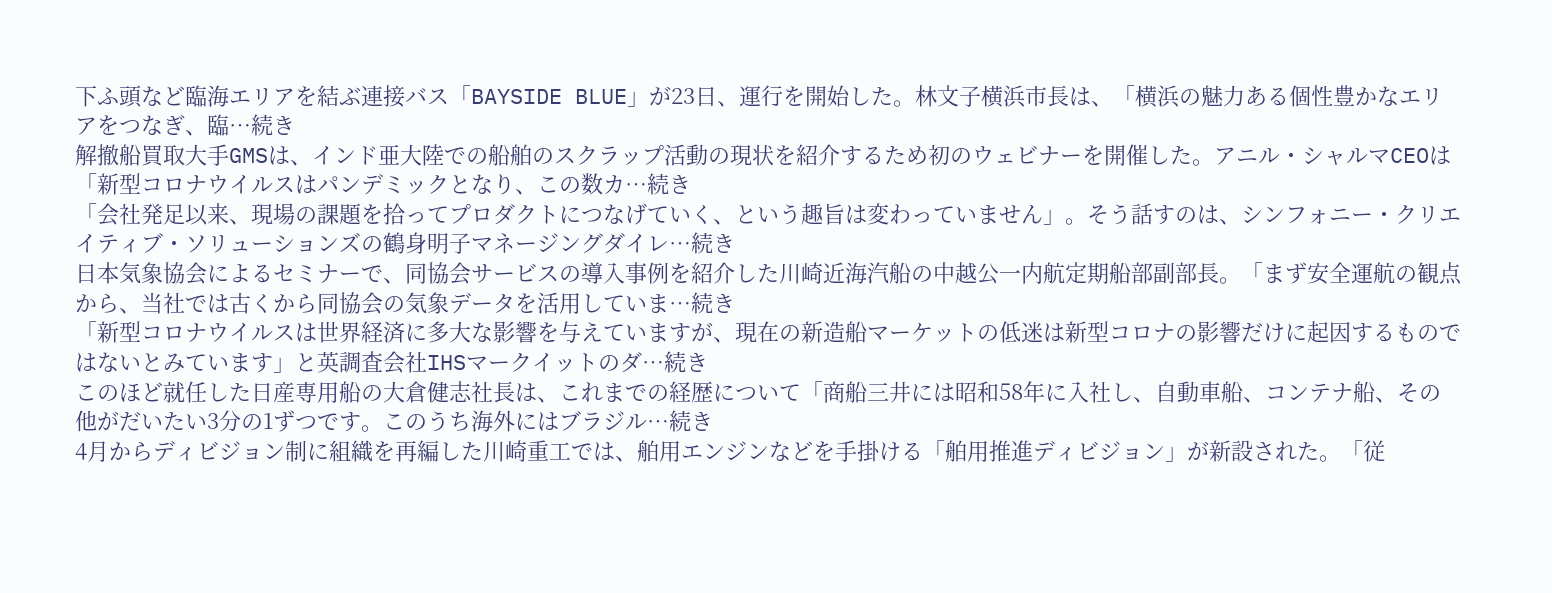下ふ頭など臨海エリアを結ぶ連接バス「BAYSIDE BLUE」が23日、運行を開始した。林文子横浜市長は、「横浜の魅力ある個性豊かなエリアをつなぎ、臨…続き
解撤船買取大手GMSは、インド亜大陸での船舶のスクラップ活動の現状を紹介するため初のウェビナーを開催した。アニル・シャルマCEOは「新型コロナウイルスはパンデミックとなり、この数カ…続き
「会社発足以来、現場の課題を拾ってプロダクトにつなげていく、という趣旨は変わっていません」。そう話すのは、シンフォニー・クリエイティブ・ソリューションズの鶴身明子マネージングダイレ…続き
日本気象協会によるセミナーで、同協会サービスの導入事例を紹介した川崎近海汽船の中越公一内航定期船部副部長。「まず安全運航の観点から、当社では古くから同協会の気象データを活用していま…続き
「新型コロナウイルスは世界経済に多大な影響を与えていますが、現在の新造船マーケットの低迷は新型コロナの影響だけに起因するものではないとみています」と英調査会社IHSマークイットのダ…続き
このほど就任した日産専用船の大倉健志社長は、これまでの経歴について「商船三井には昭和58年に入社し、自動車船、コンテナ船、その他がだいたい3分の1ずつです。このうち海外にはブラジル…続き
4月からディビジョン制に組織を再編した川崎重工では、舶用エンジンなどを手掛ける「舶用推進ディビジョン」が新設された。「従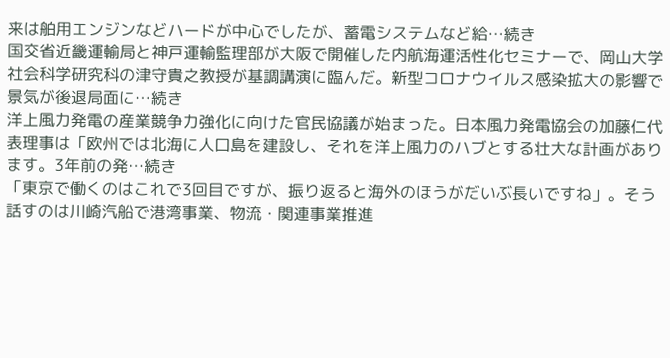来は舶用エンジンなどハードが中心でしたが、蓄電システムなど給…続き
国交省近畿運輸局と神戸運輸監理部が大阪で開催した内航海運活性化セミナーで、岡山大学社会科学研究科の津守貴之教授が基調講演に臨んだ。新型コロナウイルス感染拡大の影響で景気が後退局面に…続き
洋上風力発電の産業競争力強化に向けた官民協議が始まった。日本風力発電協会の加藤仁代表理事は「欧州では北海に人口島を建設し、それを洋上風力のハブとする壮大な計画があります。3年前の発…続き
「東京で働くのはこれで3回目ですが、振り返ると海外のほうがだいぶ長いですね」。そう話すのは川崎汽船で港湾事業、物流・関連事業推進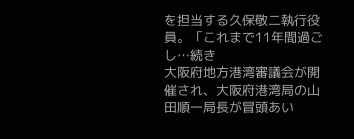を担当する久保敬二執行役員。「これまで11年間過ごし…続き
大阪府地方港湾審議会が開催され、大阪府港湾局の山田順一局長が冒頭あい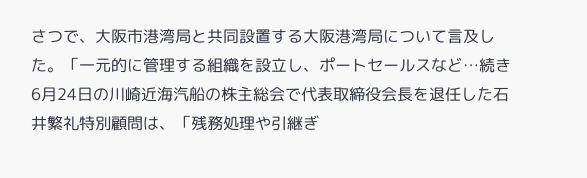さつで、大阪市港湾局と共同設置する大阪港湾局について言及した。「一元的に管理する組織を設立し、ポートセールスなど…続き
6月24日の川崎近海汽船の株主総会で代表取締役会長を退任した石井繁礼特別顧問は、「残務処理や引継ぎ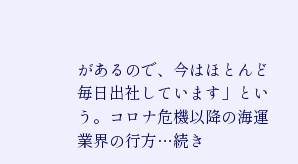があるので、今はほとんど毎日出社しています」という。コロナ危機以降の海運業界の行方…続き